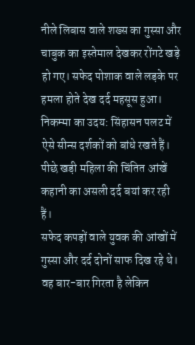नीले लिबास वाले शख्स का गुस्सा और चाबुक का इस्तेमाल देखकर रोंगटे खड़े हो गए। सफेद पोशाक वाले लड़के पर हमला होते देख दर्द महसूस हुआ। निकम्मा का उदय: सिंहासन पलट में ऐसे सीन्स दर्शकों को बांधे रखते हैं। पीछे खड़ी महिला की चिंतित आंखें कहानी का असली दर्द बयां कर रही हैं।
सफेद कपड़ों वाले युवक की आंखों में गुस्सा और दर्द दोनों साफ दिख रहे थे। वह बार-बार गिरता है लेकिन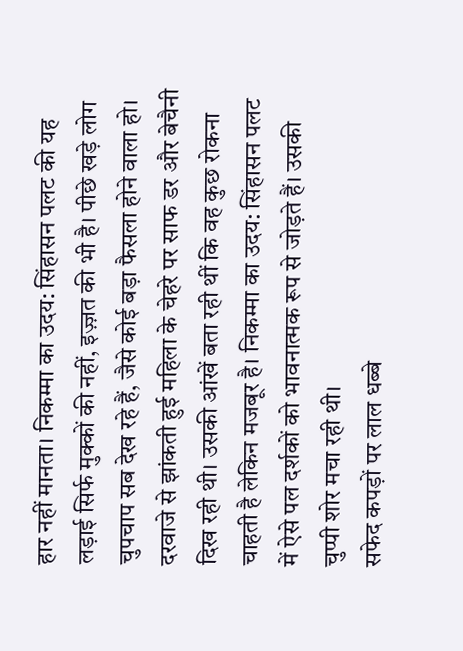हार नहीं मानता। निकम्मा का उदय: सिंहासन पलट की यह लड़ाई सिर्फ मुक्कों की नहीं, इज़्ज़त की भी है। पीछे खड़े लोग चुपचाप सब देख रहे हैं, जैसे कोई बड़ा फैसला होने वाला हो।
दरवाजे से झांकती हुई महिला के चेहरे पर साफ डर और बेचैनी दिख रही थी। उसकी आंखें बता रही थीं कि वह कुछ रोकना चाहती है लेकिन मजबूर है। निकम्मा का उदय: सिंहासन पलट में ऐसे पल दर्शकों को भावनात्मक रूप से जोड़ते हैं। उसकी चुप्पी शोर मचा रही थी।
सफेद कपड़ों पर लाल धब्बे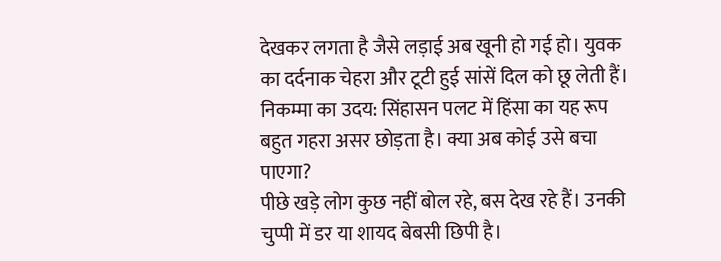देखकर लगता है जैसे लड़ाई अब खूनी हो गई हो। युवक का दर्दनाक चेहरा और टूटी हुई सांसें दिल को छू लेती हैं। निकम्मा का उदय: सिंहासन पलट में हिंसा का यह रूप बहुत गहरा असर छोड़ता है। क्या अब कोई उसे बचा पाएगा?
पीछे खड़े लोग कुछ नहीं बोल रहे, बस देख रहे हैं। उनकी चुप्पी में डर या शायद बेबसी छिपी है।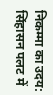निकम्मा का उदय: सिंहासन पलट में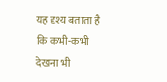यह दृश्य बताता है कि कभी-कभी देखना भी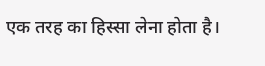एक तरह का हिस्सा लेना होता है।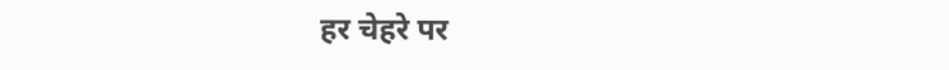हर चेहरे पर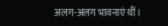अलग-अलग भावनाएं थीं।